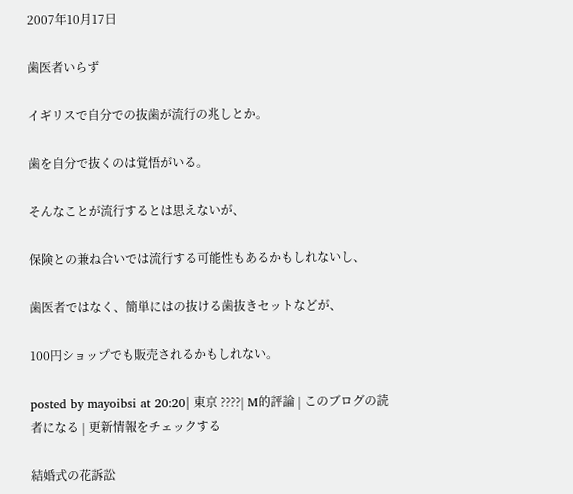2007年10月17日

歯医者いらず

イギリスで自分での抜歯が流行の兆しとか。

歯を自分で抜くのは覚悟がいる。

そんなことが流行するとは思えないが、

保険との兼ね合いでは流行する可能性もあるかもしれないし、

歯医者ではなく、簡単にはの抜ける歯抜きセットなどが、

100円ショップでも販売されるかもしれない。

posted by mayoibsi at 20:20| 東京 ????| M的評論 | このブログの読者になる | 更新情報をチェックする

結婚式の花訴訟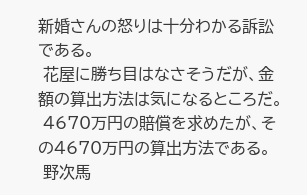新婚さんの怒りは十分わかる訴訟である。
 花屋に勝ち目はなさそうだが、金額の算出方法は気になるところだ。
 4670万円の賠償を求めたが、その4670万円の算出方法である。
 野次馬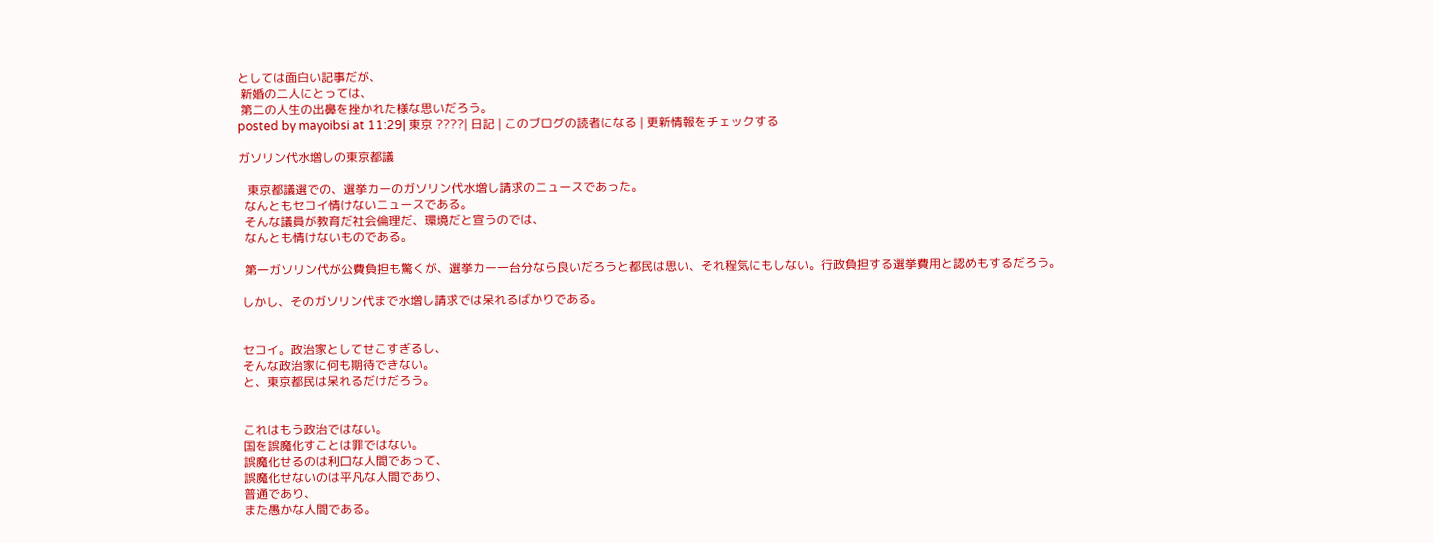としては面白い記事だが、
 新婚の二人にとっては、
 第二の人生の出鼻を挫かれた様な思いだろう。
posted by mayoibsi at 11:29| 東京 ????| 日記 | このブログの読者になる | 更新情報をチェックする

ガソリン代水増しの東京都議

   東京都議選での、選挙カーのガソリン代水増し請求のニュースであった。
  なんともセコイ情けないニュースである。
  そんな議員が教育だ社会倫理だ、環境だと宣うのでは、
  なんとも情けないものである。

  第一ガソリン代が公費負担も驚くが、選挙カー一台分なら良いだろうと都民は思い、それ程気にもしない。行政負担する選挙費用と認めもするだろう。

 しかし、そのガソリン代まで水増し請求では呆れるばかりである。


 セコイ。政治家としてせこすぎるし、
 そんな政治家に何も期待できない。
 と、東京都民は呆れるだけだろう。


 これはもう政治ではない。
 国を誤魔化すことは罪ではない。
 誤魔化せるのは利口な人間であって、
 誤魔化せないのは平凡な人間であり、
 普通であり、
 また愚かな人間である。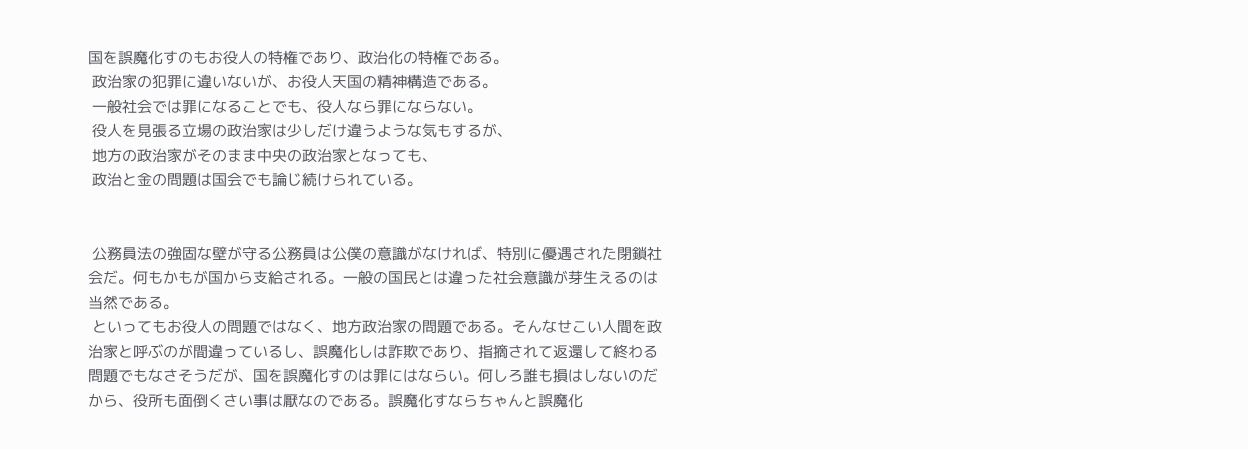国を誤魔化すのもお役人の特権であり、政治化の特権である。
 政治家の犯罪に違いないが、お役人天国の精神構造である。
 一般社会では罪になることでも、役人なら罪にならない。
 役人を見張る立場の政治家は少しだけ違うような気もするが、
 地方の政治家がそのまま中央の政治家となっても、
 政治と金の問題は国会でも論じ続けられている。


 公務員法の強固な壁が守る公務員は公僕の意識がなければ、特別に優遇された閉鎖社会だ。何もかもが国から支給される。一般の国民とは違った社会意識が芽生えるのは当然である。
 といってもお役人の問題ではなく、地方政治家の問題である。そんなせこい人間を政治家と呼ぶのが間違っているし、誤魔化しは詐欺であり、指摘されて返還して終わる問題でもなさそうだが、国を誤魔化すのは罪にはならい。何しろ誰も損はしないのだから、役所も面倒くさい事は厭なのである。誤魔化すならちゃんと誤魔化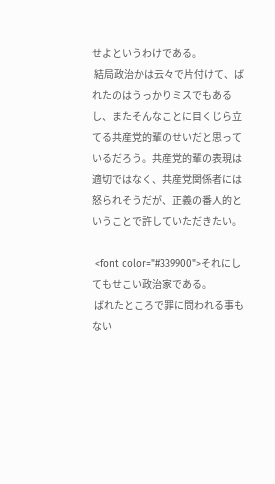せよというわけである。
 結局政治かは云々で片付けて、ばれたのはうっかりミスでもあるし、またそんなことに目くじら立てる共産党的輩のせいだと思っているだろう。共産党的輩の表現は適切ではなく、共産党関係者には怒られそうだが、正義の番人的ということで許していただきたい。

 <font color="#339900">それにしてもせこい政治家である。
 ばれたところで罪に問われる事もない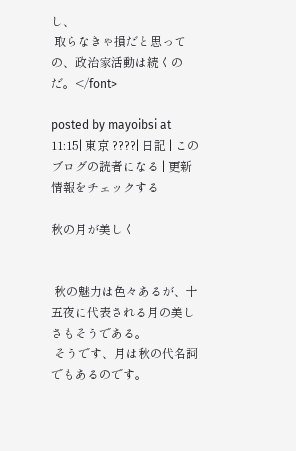し、
 取らなきゃ損だと思っての、政治家活動は続くのだ。</font>

posted by mayoibsi at 11:15| 東京 ????| 日記 | このブログの読者になる | 更新情報をチェックする

秋の月が美しく


 秋の魅力は色々あるが、十五夜に代表される月の美しさもそうである。
 そうです、月は秋の代名詞でもあるのです。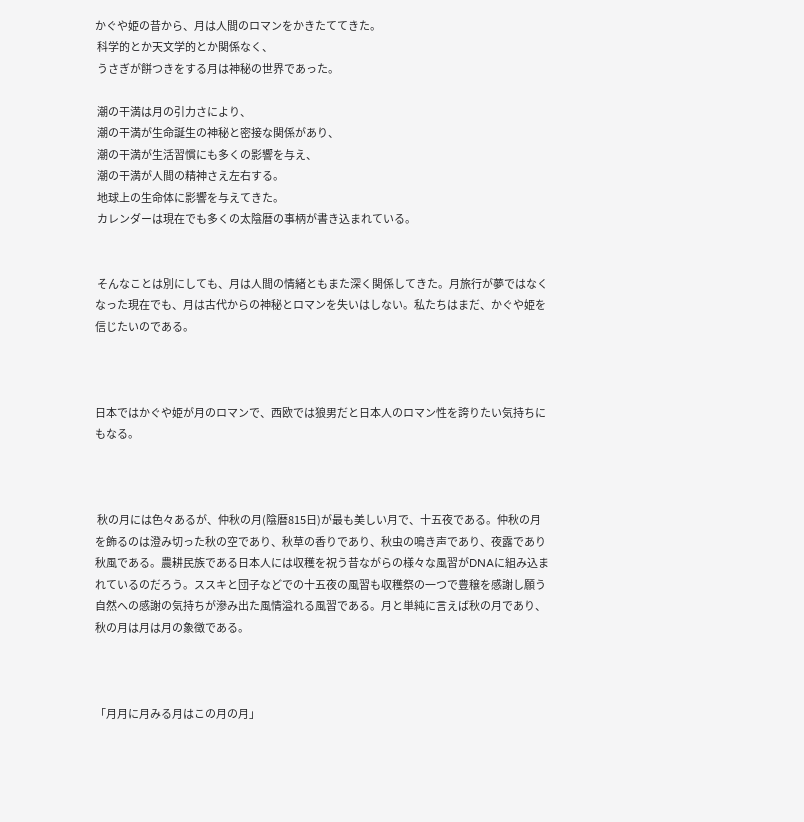かぐや姫の昔から、月は人間のロマンをかきたててきた。
 科学的とか天文学的とか関係なく、
 うさぎが餅つきをする月は神秘の世界であった。

 潮の干満は月の引力さにより、
 潮の干満が生命誕生の神秘と密接な関係があり、
 潮の干満が生活習慣にも多くの影響を与え、
 潮の干満が人間の精神さえ左右する。
 地球上の生命体に影響を与えてきた。
 カレンダーは現在でも多くの太陰暦の事柄が書き込まれている。


 そんなことは別にしても、月は人間の情緒ともまた深く関係してきた。月旅行が夢ではなくなった現在でも、月は古代からの神秘とロマンを失いはしない。私たちはまだ、かぐや姫を信じたいのである。



日本ではかぐや姫が月のロマンで、西欧では狼男だと日本人のロマン性を誇りたい気持ちにもなる。



 秋の月には色々あるが、仲秋の月(陰暦815日)が最も美しい月で、十五夜である。仲秋の月を飾るのは澄み切った秋の空であり、秋草の香りであり、秋虫の鳴き声であり、夜露であり秋風である。農耕民族である日本人には収穫を祝う昔ながらの様々な風習がDNAに組み込まれているのだろう。ススキと団子などでの十五夜の風習も収穫祭の一つで豊穣を感謝し願う自然への感謝の気持ちが滲み出た風情溢れる風習である。月と単純に言えば秋の月であり、秋の月は月は月の象徴である。



「月月に月みる月はこの月の月」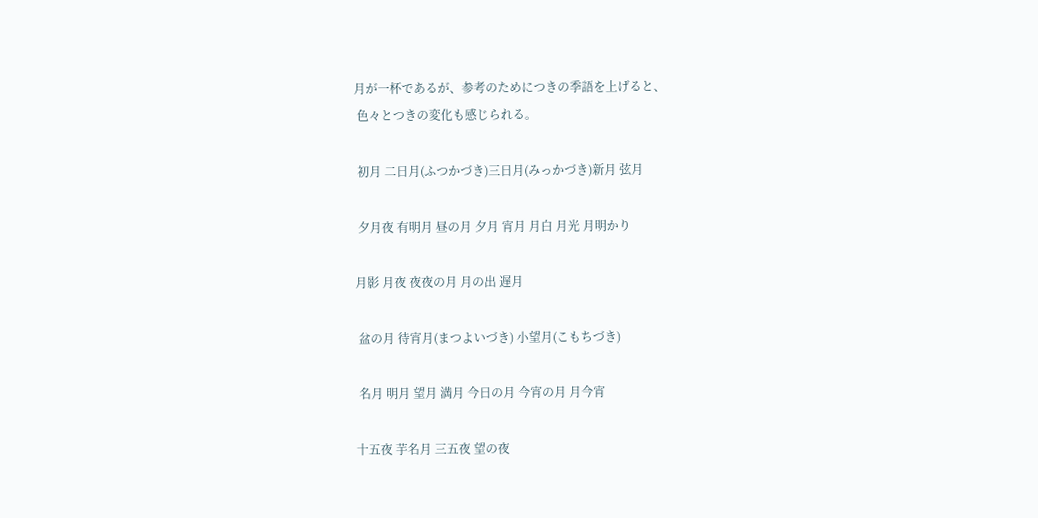月が一杯であるが、参考のためにつきの季語を上げると、
 色々とつきの変化も感じられる。

 初月 二日月(ふつかづき)三日月(みっかづき)新月 弦月

 夕月夜 有明月 昼の月 夕月 宵月 月白 月光 月明かり

月影 月夜 夜夜の月 月の出 遅月

 盆の月 待宵月(まつよいづき) 小望月(こもちづき)

 名月 明月 望月 満月 今日の月 今宵の月 月今宵

十五夜 芋名月 三五夜 望の夜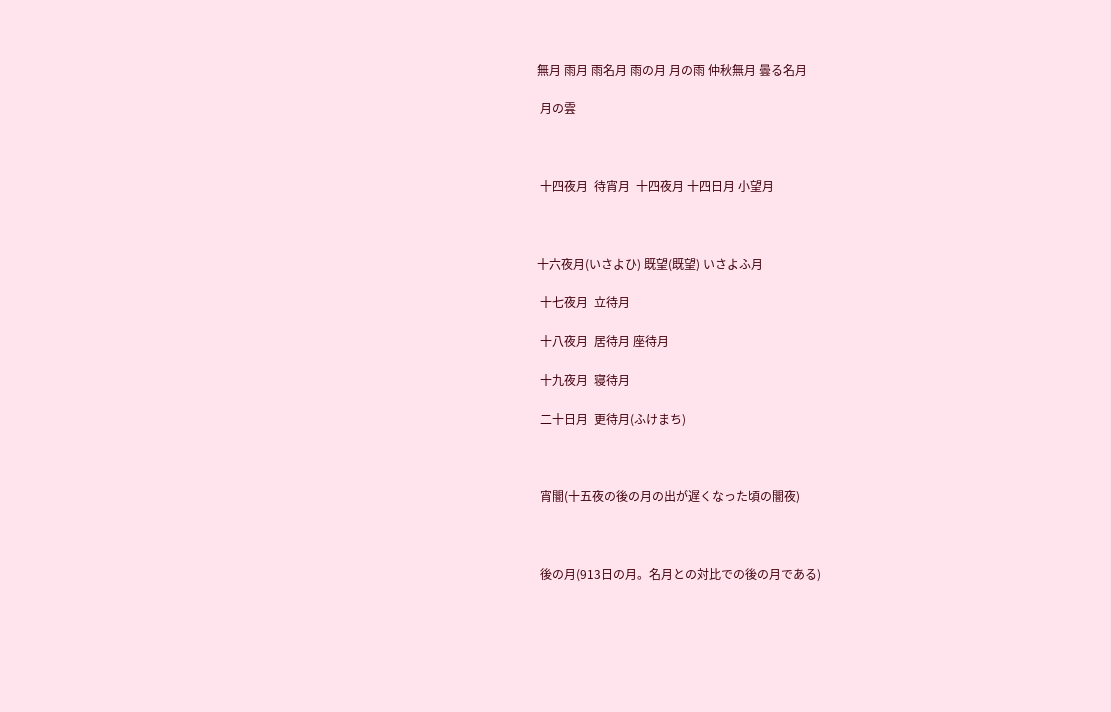無月 雨月 雨名月 雨の月 月の雨 仲秋無月 曇る名月

 月の雲



 十四夜月  待宵月  十四夜月 十四日月 小望月



十六夜月(いさよひ) 既望(既望) いさよふ月

 十七夜月  立待月

 十八夜月  居待月 座待月

 十九夜月  寝待月

 二十日月  更待月(ふけまち)



 宵闇(十五夜の後の月の出が遅くなった頃の闇夜)



 後の月(913日の月。名月との対比での後の月である)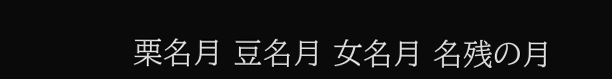栗名月 豆名月 女名月 名残の月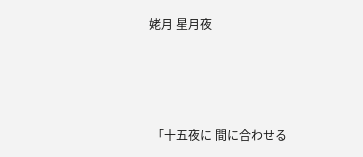姥月 星月夜




 「十五夜に 間に合わせる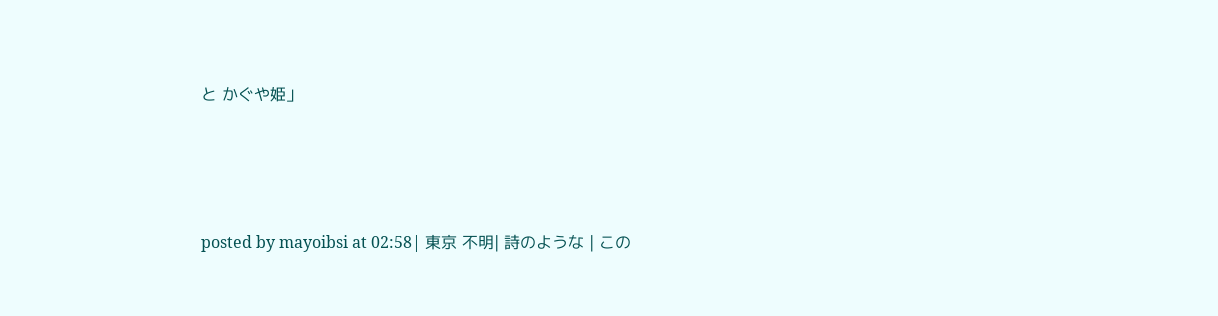と かぐや姫」





posted by mayoibsi at 02:58| 東京 不明| 詩のような | この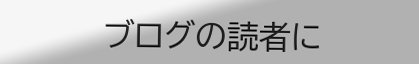ブログの読者に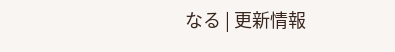なる | 更新情報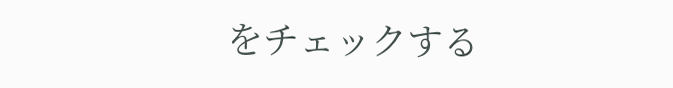をチェックする